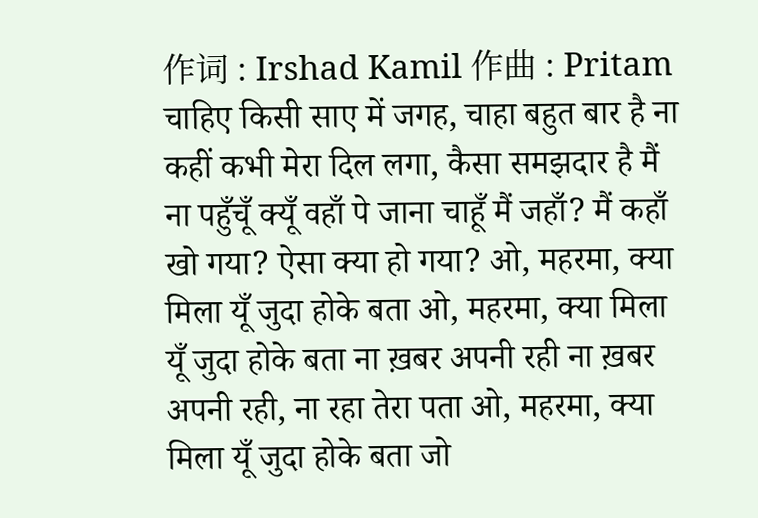作词 : Irshad Kamil 作曲 : Pritam चाहिए किसी साए में जगह, चाहा बहुत बार है ना कहीं कभी मेरा दिल लगा, कैसा समझदार है मैं ना पहुँचूँ क्यूँ वहाँ पे जाना चाहूँ मैं जहाँ? मैं कहाँ खो गया? ऐसा क्या हो गया? ओ, महरमा, क्या मिला यूँ जुदा होके बता ओ, महरमा, क्या मिला यूँ जुदा होके बता ना ख़बर अपनी रही ना ख़बर अपनी रही, ना रहा तेरा पता ओ, महरमा, क्या मिला यूँ जुदा होके बता जो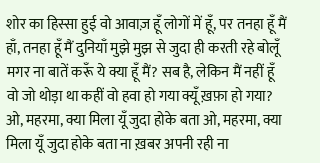शोर का हिस्सा हुई वो आवाज़ हूँ लोगों में हूँ, पर तनहा हूँ मैं हाँ, तनहा हूँ मैं दुनियाँ मुझे मुझ से जुदा ही करती रहे बोलूँ मगर ना बातें करूँ ये क्या हूँ मैं? सब है, लेकिन मैं नहीं हूँ वो जो थोड़ा था कहीं वो हवा हो गया क्यूँ ख़फ़ा हो गया? ओ, महरमा, क्या मिला यूँ जुदा होके बता ओ, महरमा, क्या मिला यूँ जुदा होके बता ना ख़बर अपनी रही ना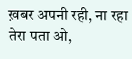ख़बर अपनी रही, ना रहा तेरा पता ओ,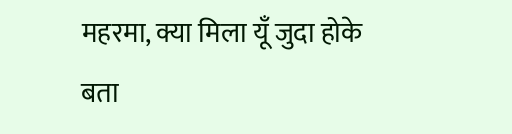महरमा, क्या मिला यूँ जुदा होके बता